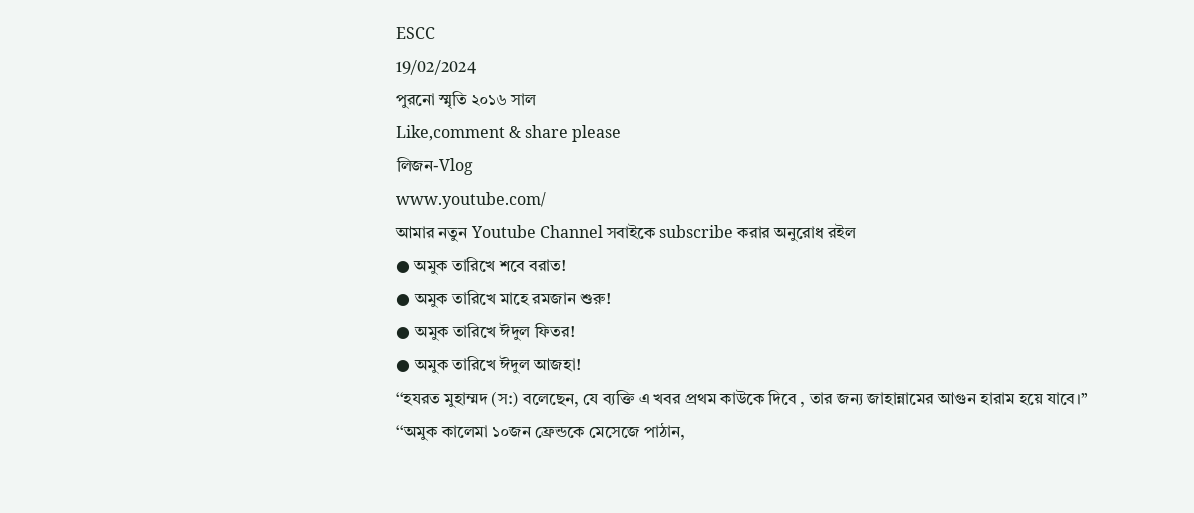ESCC
19/02/2024
পুরনো স্মৃতি ২০১৬ সাল
Like,comment & share please
লিজন-Vlog
www.youtube.com/
আমার নতুন Youtube Channel সবাইকে subscribe করার অনুরোধ রইল
● অমুক তারিখে শবে বরাত!
● অমুক তারিখে মাহে রমজান শুরু!
● অমুক তারিখে ঈদুল ফিতর!
● অমুক তারিখে ঈদুল আজহা!
‘‘হযরত মুহাম্মদ (স:) বলেছেন, যে ব্যক্তি এ খবর প্রথম কাউকে দিবে , তার জন্য জাহান্নামের আগুন হারাম হয়ে যাবে।’’
‘‘অমুক কালেমা ১০জন ফ্রেন্ডকে মেসেজে পাঠান,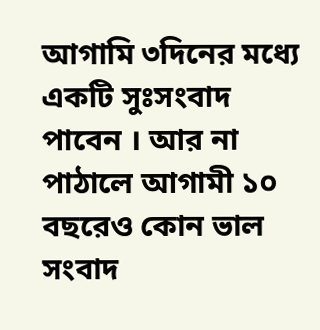আগামি ৩দিনের মধ্যে একটি সুঃসংবাদ পাবেন । আর না পাঠালে আগামী ১০ বছরেও কোন ভাল সংবাদ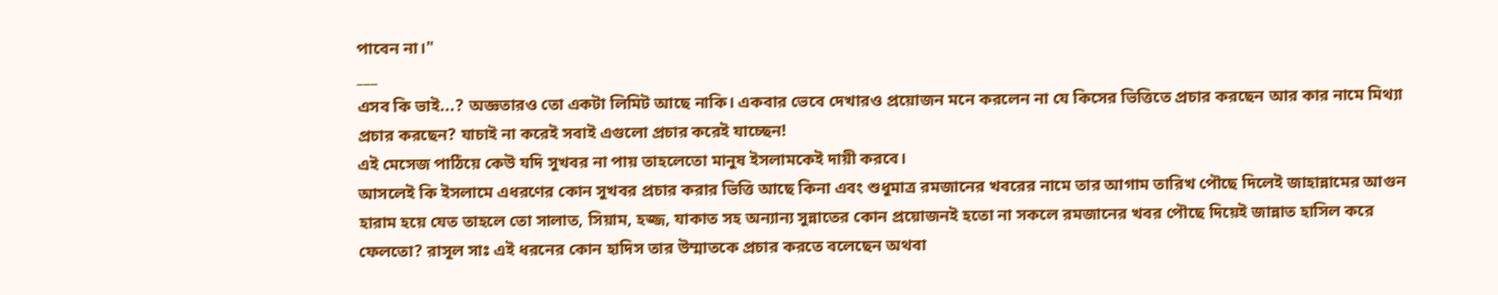পাবেন না।"
___
এসব কি ভাই...? অজ্ঞতারও তো একটা লিমিট আছে নাকি। একবার ভেবে দেখারও প্রয়োজন মনে করলেন না যে কিসের ভিত্তিতে প্রচার করছেন আর কার নামে মিথ্যা প্রচার করছেন? যাচাই না করেই সবাই এগুলো প্রচার করেই যাচ্ছেন!
এই মেসেজ পাঠিয়ে কেউ যদি সুখবর না পায় তাহলেতো মানুষ ইসলামকেই দায়ী করবে।
আসলেই কি ইসলামে এধরণের কোন সুখবর প্রচার করার ভিত্তি আছে কিনা এবং শুধুমাত্র রমজানের খবরের নামে তার আগাম তারিখ পৌছে দিলেই জাহান্নামের আগুন হারাম হয়ে যেত তাহলে তো সালাত, সিয়াম, হজ্জ, যাকাত সহ অন্যান্য সুন্নাতের কোন প্রয়োজনই হতো না সকলে রমজানের খবর পৌছে দিয়েই জান্নাত হাসিল করে ফেলতো? রাসূল সাঃ এই ধরনের কোন হাদিস তার উম্মাতকে প্রচার করতে বলেছেন অথবা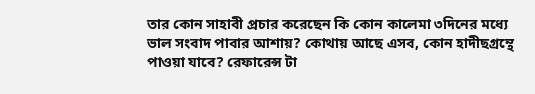তার কোন সাহাবী প্রচার করেছেন কি কোন কালেমা ৩দিনের মধ্যে ভাল সংবাদ পাবার আশায়? কোথায় আছে এসব, কোন হাদীছগ্রন্থে পাওয়া যাবে? রেফারেন্স টা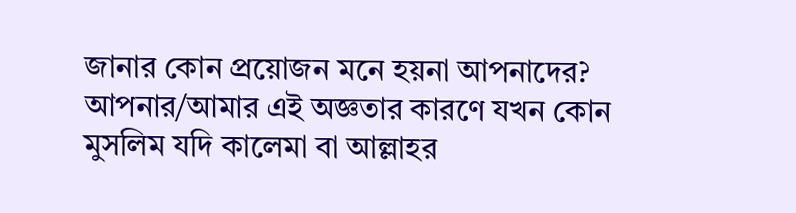জানার কোন প্রয়োজন মনে হয়না আপনাদের?
আপনার/আমার এই অজ্ঞতার কারণে যখন কোন মুসলিম যদি কালেমা বা আল্লাহর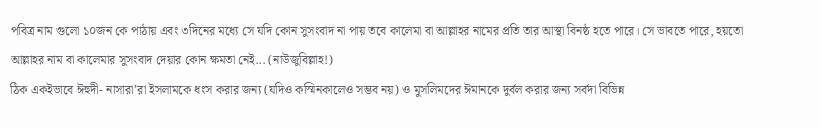পবিত্র নাম গুলো ১০জন কে পাঠায় এবং ৩দিনের মধ্যে সে যদি কোন সুসংবাদ না পায় তবে কালেমা বা আল্লাহর নামের প্রতি তার আস্থা বিনষ্ঠ হতে পারে। সে ভাবতে পারে, হয়তো আল্লাহর নাম বা কালেমার সুসংবাদ দেয়ার কোন ক্ষমতা নেই... (নাউজুবিল্লাহ!)
ঠিক একইভাবে ঈহুদী- নাসারা’রা ইসলামকে ধংস করার জন্য (যদিও কস্মিনকালেও সম্ভব নয়) ও মুসলিমদের ঈমানকে দুর্বল করার জন্য সর্বদা বিভিন্ন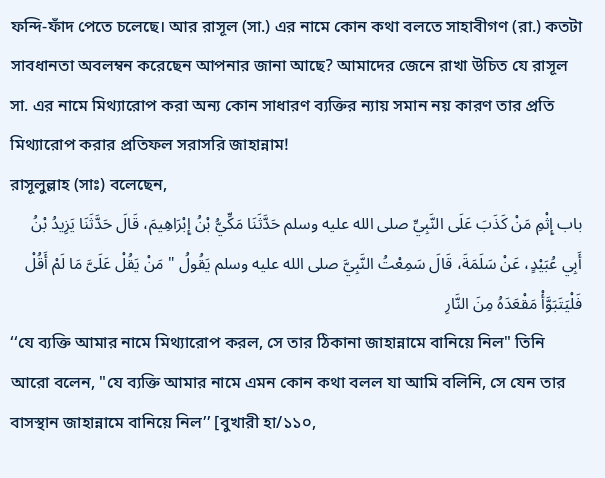ফন্দি-ফাঁদ পেতে চলেছে। আর রাসূল (সা.) এর নামে কোন কথা বলতে সাহাবীগণ (রা.) কতটা সাবধানতা অবলম্বন করেছেন আপনার জানা আছে? আমাদের জেনে রাখা উচিত যে রাসূল সা. এর নামে মিথ্যারোপ করা অন্য কোন সাধারণ ব্যক্তির ন্যায় সমান নয় কারণ তার প্রতি মিথ্যারোপ করার প্রতিফল সরাসরি জাহান্নাম!
রাসূলুল্লাহ (সাঃ) বলেছেন,
باب إِثْمِ مَنْ كَذَبَ عَلَى النَّبِيِّ صلى الله عليه وسلم حَدَّثَنَا مَكِّيُّ بْنُ إِبْرَاهِيمَ، قَالَ حَدَّثَنَا يَزِيدُ بْنُ أَبِي عُبَيْدٍ، عَنْ سَلَمَةَ، قَالَ سَمِعْتُ النَّبِيَّ صلى الله عليه وسلم يَقُولُ " مَنْ يَقُلْ عَلَىَّ مَا لَمْ أَقُلْ فَلْيَتَبَوَّأْ مَقْعَدَهُ مِنَ النَّارِ
‘‘যে ব্যক্তি আমার নামে মিথ্যারোপ করল, সে তার ঠিকানা জাহান্নামে বানিয়ে নিল" তিনি আরো বলেন, "যে ব্যক্তি আমার নামে এমন কোন কথা বলল যা আমি বলিনি, সে যেন তার বাসস্থান জাহান্নামে বানিয়ে নিল’’ [বুখারী হা/১১০,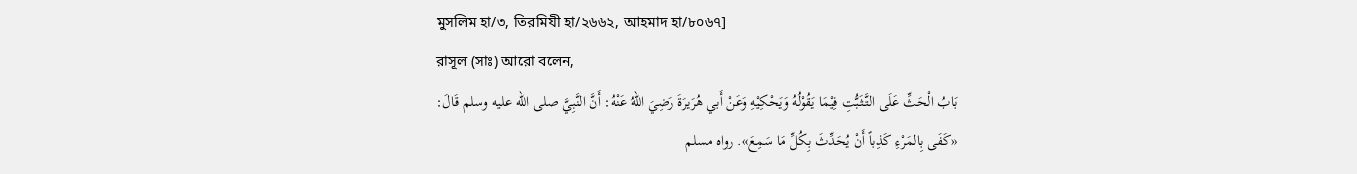মুসলিম হা/৩, তিরমিযী হা/২৬৬২, আহমাদ হা/৮০৬৭]
রাসূল (সাঃ) আরো বলেন,
بَابُ الْحَثِّ عَلَى التَّثَبُّتِ فِيْمَا يَقُوْلُهُ وَيَحْكِيْهِ وَعَنْ أَبي هُرَيرَةَ رَضِيَ اللهُ عَنْهُ: أَنَّ النَّبِيَّ صلى الله عليه وسلم قَالَ: «كَفَى بِالمَرْءِ كَذِباً أَنْ يُحَدِّثَ بِكُلِّ مَا سَمِعَ». رواه مسلم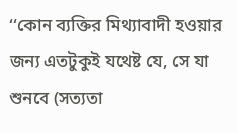‘‘কোন ব্যক্তির মিথ্যাবাদী হওয়ার জন্য এতটুকুই যথেষ্ট যে, সে যা শুনবে (সত্যতা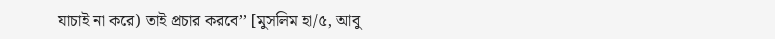যাচাই না করে) তাই প্রচার করবে’’ [মুসলিম হা/৫, আবু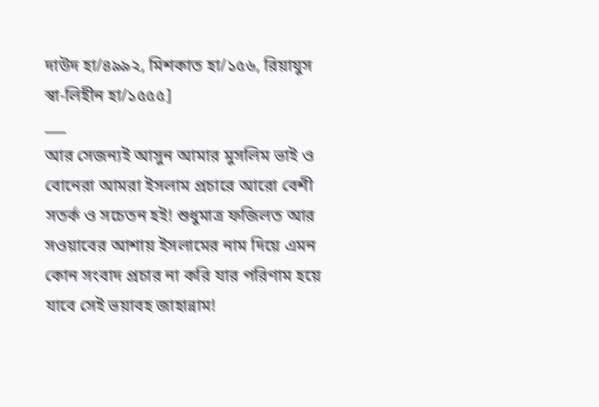দাউদ হা/৪৯৯২, মিশকাত হা/১৫৬, রিয়াযুস স্বা-লিহীন হা/১৫৫৫]
___
আর সেজন্যই আসুন আমার মুসলিম ভাই ও বোনেরা আমরা ইসলাম প্রচারে আরো বেশী সতর্ক ও সচেতন হই! শুধুমাত্র ফজিলত আর সওয়াবের আশায় ইসলামের নাম দিয়ে এমন কোন সংবাদ প্রচার না করি যার পরিণাম হয়ে যাবে সেই ভয়াবহ জাহান্নাম!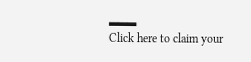▂▂▂
Click here to claim your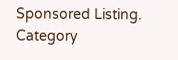Sponsored Listing.
Category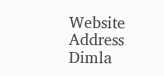Website
Address
Dimla